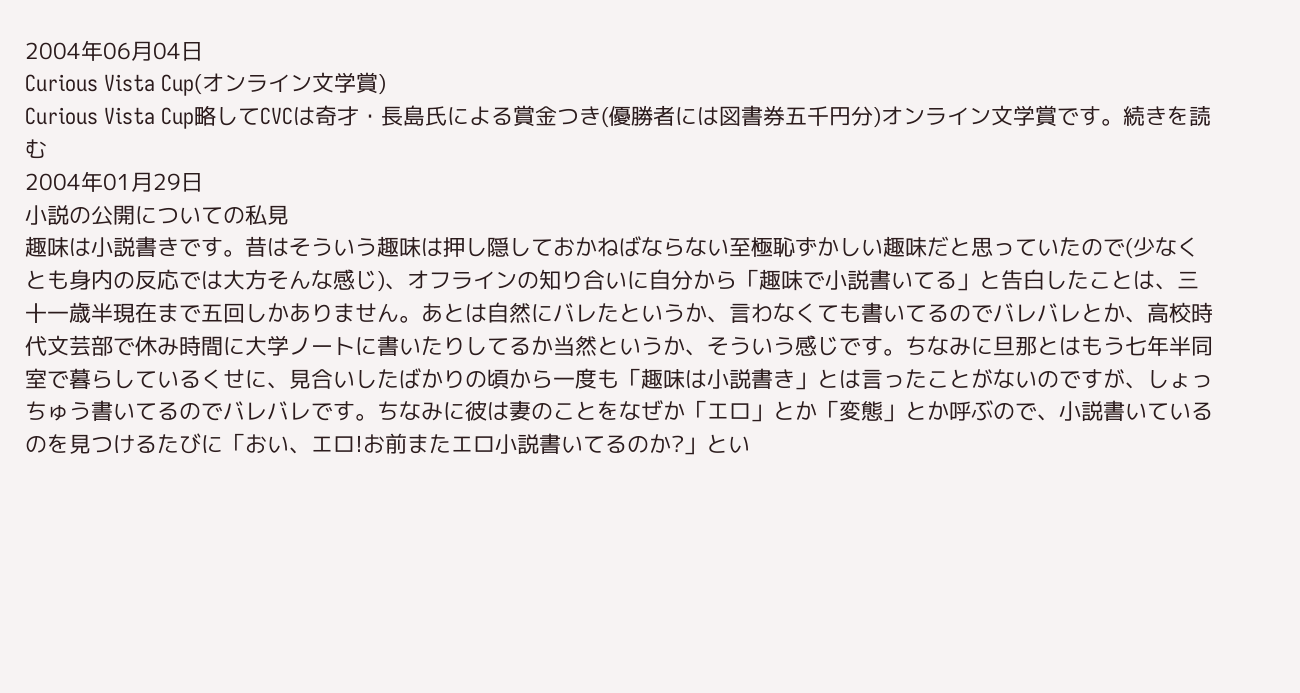2004年06月04日
Curious Vista Cup(オンライン文学賞)
Curious Vista Cup略してCVCは奇才・長島氏による賞金つき(優勝者には図書券五千円分)オンライン文学賞です。続きを読む
2004年01月29日
小説の公開についての私見
趣味は小説書きです。昔はそういう趣味は押し隠しておかねばならない至極恥ずかしい趣味だと思っていたので(少なくとも身内の反応では大方そんな感じ)、オフラインの知り合いに自分から「趣味で小説書いてる」と告白したことは、三十一歳半現在まで五回しかありません。あとは自然にバレたというか、言わなくても書いてるのでバレバレとか、高校時代文芸部で休み時間に大学ノートに書いたりしてるか当然というか、そういう感じです。ちなみに旦那とはもう七年半同室で暮らしているくせに、見合いしたばかりの頃から一度も「趣味は小説書き」とは言ったことがないのですが、しょっちゅう書いてるのでバレバレです。ちなみに彼は妻のことをなぜか「エロ」とか「変態」とか呼ぶので、小説書いているのを見つけるたびに「おい、エロ!お前またエロ小説書いてるのか?」とい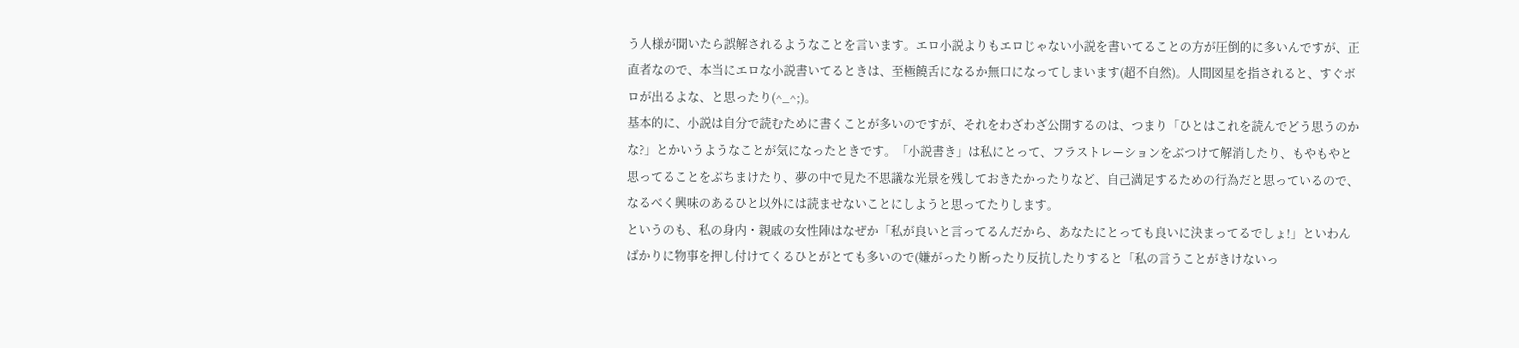う人様が聞いたら誤解されるようなことを言います。エロ小説よりもエロじゃない小説を書いてることの方が圧倒的に多いんですが、正直者なので、本当にエロな小説書いてるときは、至極饒舌になるか無口になってしまいます(超不自然)。人間図星を指されると、すぐボロが出るよな、と思ったり(^_^;)。
基本的に、小説は自分で読むために書くことが多いのですが、それをわざわざ公開するのは、つまり「ひとはこれを読んでどう思うのかな?」とかいうようなことが気になったときです。「小説書き」は私にとって、フラストレーションをぶつけて解消したり、もやもやと思ってることをぶちまけたり、夢の中で見た不思議な光景を残しておきたかったりなど、自己満足するための行為だと思っているので、なるべく興味のあるひと以外には読ませないことにしようと思ってたりします。
というのも、私の身内・親戚の女性陣はなぜか「私が良いと言ってるんだから、あなたにとっても良いに決まってるでしょ!」といわんばかりに物事を押し付けてくるひとがとても多いので(嫌がったり断ったり反抗したりすると「私の言うことがきけないっ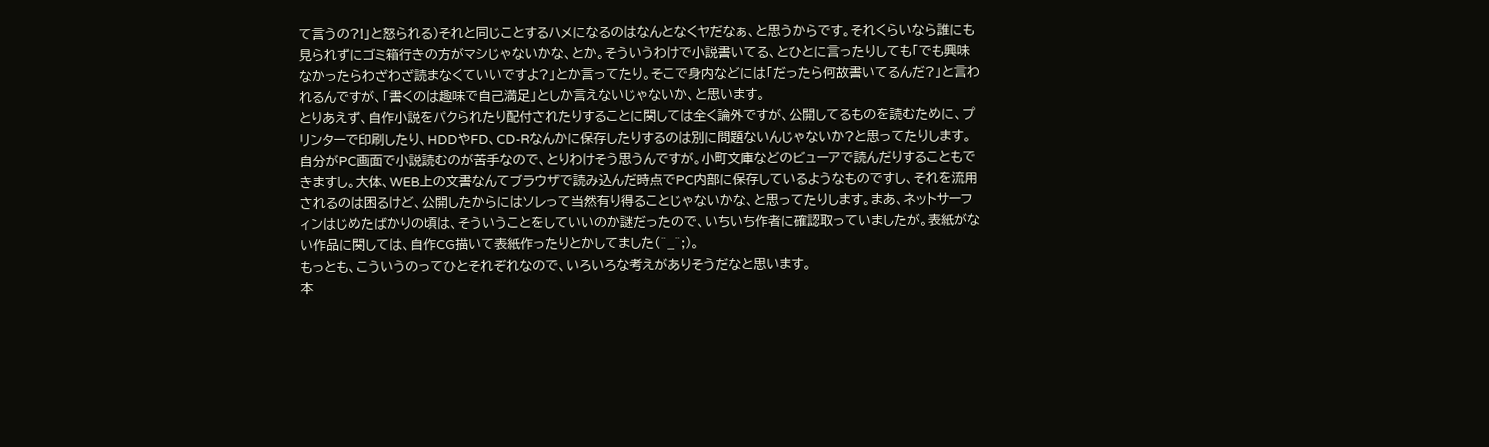て言うの?!」と怒られる)それと同じことするハメになるのはなんとなくヤだなぁ、と思うからです。それくらいなら誰にも見られずにゴミ箱行きの方がマシじゃないかな、とか。そういうわけで小説書いてる、とひとに言ったりしても「でも興味なかったらわざわざ読まなくていいですよ?」とか言ってたり。そこで身内などには「だったら何故書いてるんだ?」と言われるんですが、「書くのは趣味で自己満足」としか言えないじゃないか、と思います。
とりあえず、自作小説をパクられたり配付されたりすることに関しては全く論外ですが、公開してるものを読むために、プリンターで印刷したり、HDDやFD、CD-Rなんかに保存したりするのは別に問題ないんじゃないか?と思ってたりします。自分がPC画面で小説読むのが苦手なので、とりわけそう思うんですが。小町文庫などのビューアで読んだりすることもできますし。大体、WEB上の文書なんてブラウザで読み込んだ時点でPC内部に保存しているようなものですし、それを流用されるのは困るけど、公開したからにはソレって当然有り得ることじゃないかな、と思ってたりします。まあ、ネットサーフィンはじめたばかりの頃は、そういうことをしていいのか謎だったので、いちいち作者に確認取っていましたが。表紙がない作品に関しては、自作CG描いて表紙作ったりとかしてました(^_^;)。
もっとも、こういうのってひとそれぞれなので、いろいろな考えがありそうだなと思います。
本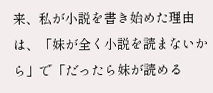来、私が小説を書き始めた理由は、「妹が全く小説を読まないから」で「だったら妹が読める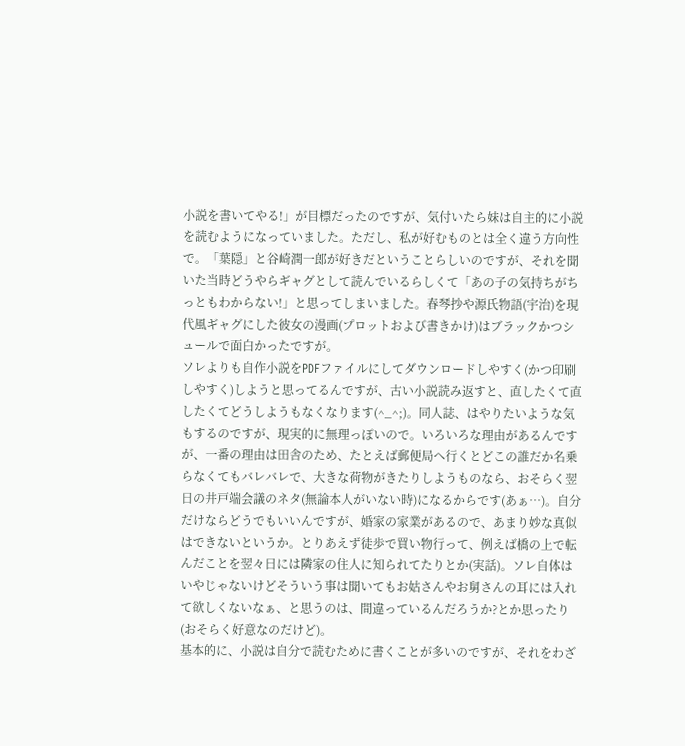小説を書いてやる!」が目標だったのですが、気付いたら妹は自主的に小説を読むようになっていました。ただし、私が好むものとは全く違う方向性で。「葉隠」と谷崎潤一郎が好きだということらしいのですが、それを聞いた当時どうやらギャグとして読んでいるらしくて「あの子の気持ちがちっともわからない!」と思ってしまいました。春琴抄や源氏物語(宇治)を現代風ギャグにした彼女の漫画(プロットおよび書きかけ)はブラックかつシュールで面白かったですが。
ソレよりも自作小説をPDFファイルにしてダウンロードしやすく(かつ印刷しやすく)しようと思ってるんですが、古い小説読み返すと、直したくて直したくてどうしようもなくなります(^_^;)。同人誌、はやりたいような気もするのですが、現実的に無理っぽいので。いろいろな理由があるんですが、一番の理由は田舎のため、たとえば郵便局へ行くとどこの誰だか名乗らなくてもバレバレで、大きな荷物がきたりしようものなら、おそらく翌日の井戸端会議のネタ(無論本人がいない時)になるからです(あぁ…)。自分だけならどうでもいいんですが、婚家の家業があるので、あまり妙な真似はできないというか。とりあえず徒歩で買い物行って、例えば橋の上で転んだことを翌々日には隣家の住人に知られてたりとか(実話)。ソレ自体はいやじゃないけどそういう事は聞いてもお姑さんやお舅さんの耳には入れて欲しくないなぁ、と思うのは、間違っているんだろうか?とか思ったり(おそらく好意なのだけど)。
基本的に、小説は自分で読むために書くことが多いのですが、それをわざ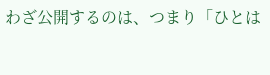わざ公開するのは、つまり「ひとは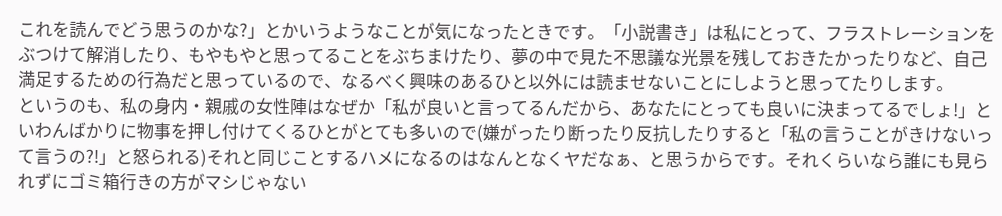これを読んでどう思うのかな?」とかいうようなことが気になったときです。「小説書き」は私にとって、フラストレーションをぶつけて解消したり、もやもやと思ってることをぶちまけたり、夢の中で見た不思議な光景を残しておきたかったりなど、自己満足するための行為だと思っているので、なるべく興味のあるひと以外には読ませないことにしようと思ってたりします。
というのも、私の身内・親戚の女性陣はなぜか「私が良いと言ってるんだから、あなたにとっても良いに決まってるでしょ!」といわんばかりに物事を押し付けてくるひとがとても多いので(嫌がったり断ったり反抗したりすると「私の言うことがきけないって言うの?!」と怒られる)それと同じことするハメになるのはなんとなくヤだなぁ、と思うからです。それくらいなら誰にも見られずにゴミ箱行きの方がマシじゃない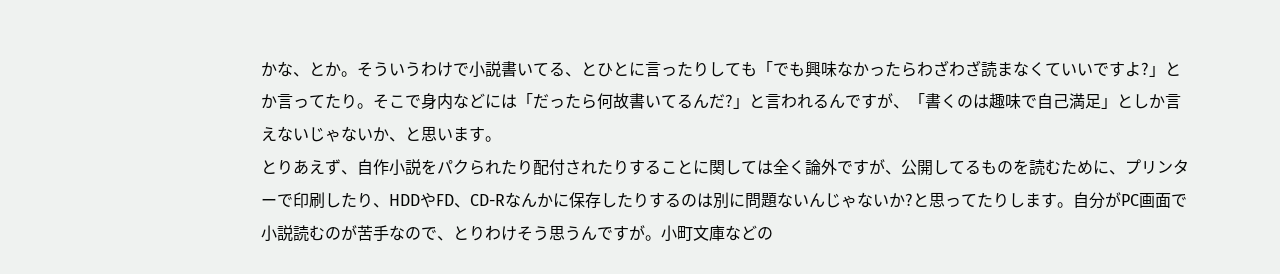かな、とか。そういうわけで小説書いてる、とひとに言ったりしても「でも興味なかったらわざわざ読まなくていいですよ?」とか言ってたり。そこで身内などには「だったら何故書いてるんだ?」と言われるんですが、「書くのは趣味で自己満足」としか言えないじゃないか、と思います。
とりあえず、自作小説をパクられたり配付されたりすることに関しては全く論外ですが、公開してるものを読むために、プリンターで印刷したり、HDDやFD、CD-Rなんかに保存したりするのは別に問題ないんじゃないか?と思ってたりします。自分がPC画面で小説読むのが苦手なので、とりわけそう思うんですが。小町文庫などの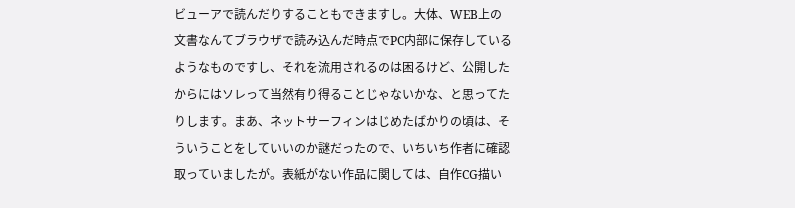ビューアで読んだりすることもできますし。大体、WEB上の文書なんてブラウザで読み込んだ時点でPC内部に保存しているようなものですし、それを流用されるのは困るけど、公開したからにはソレって当然有り得ることじゃないかな、と思ってたりします。まあ、ネットサーフィンはじめたばかりの頃は、そういうことをしていいのか謎だったので、いちいち作者に確認取っていましたが。表紙がない作品に関しては、自作CG描い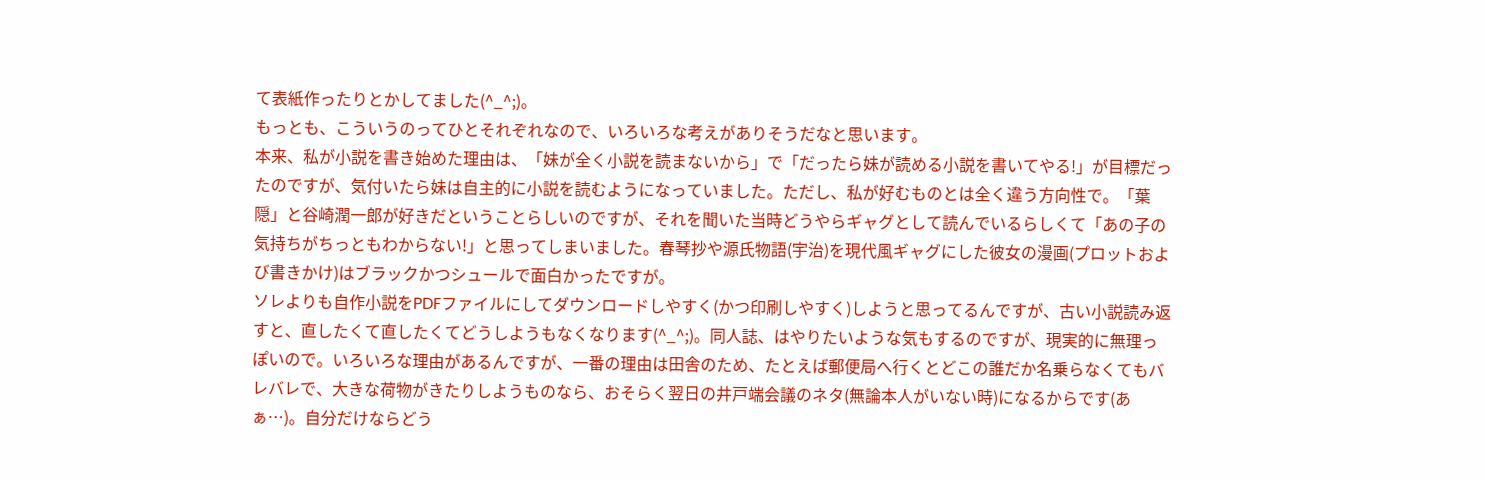て表紙作ったりとかしてました(^_^;)。
もっとも、こういうのってひとそれぞれなので、いろいろな考えがありそうだなと思います。
本来、私が小説を書き始めた理由は、「妹が全く小説を読まないから」で「だったら妹が読める小説を書いてやる!」が目標だったのですが、気付いたら妹は自主的に小説を読むようになっていました。ただし、私が好むものとは全く違う方向性で。「葉隠」と谷崎潤一郎が好きだということらしいのですが、それを聞いた当時どうやらギャグとして読んでいるらしくて「あの子の気持ちがちっともわからない!」と思ってしまいました。春琴抄や源氏物語(宇治)を現代風ギャグにした彼女の漫画(プロットおよび書きかけ)はブラックかつシュールで面白かったですが。
ソレよりも自作小説をPDFファイルにしてダウンロードしやすく(かつ印刷しやすく)しようと思ってるんですが、古い小説読み返すと、直したくて直したくてどうしようもなくなります(^_^;)。同人誌、はやりたいような気もするのですが、現実的に無理っぽいので。いろいろな理由があるんですが、一番の理由は田舎のため、たとえば郵便局へ行くとどこの誰だか名乗らなくてもバレバレで、大きな荷物がきたりしようものなら、おそらく翌日の井戸端会議のネタ(無論本人がいない時)になるからです(あぁ…)。自分だけならどう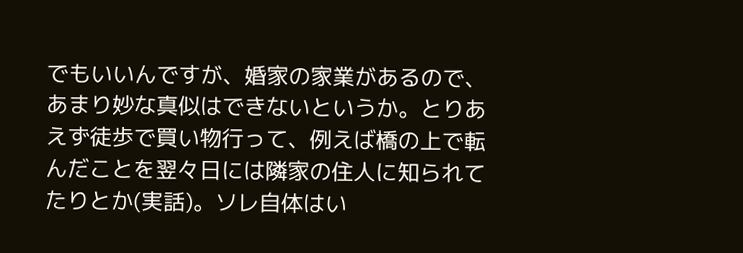でもいいんですが、婚家の家業があるので、あまり妙な真似はできないというか。とりあえず徒歩で買い物行って、例えば橋の上で転んだことを翌々日には隣家の住人に知られてたりとか(実話)。ソレ自体はい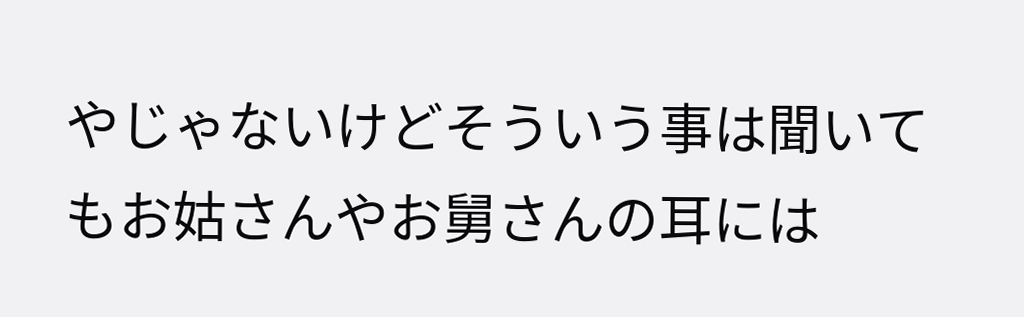やじゃないけどそういう事は聞いてもお姑さんやお舅さんの耳には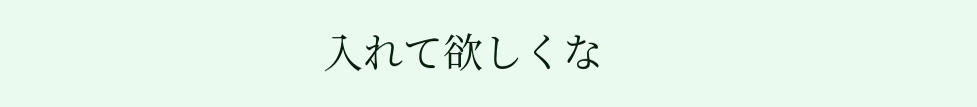入れて欲しくな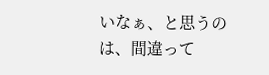いなぁ、と思うのは、間違って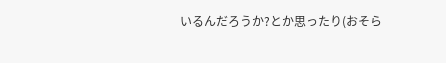いるんだろうか?とか思ったり(おそら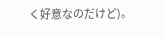く好意なのだけど)。